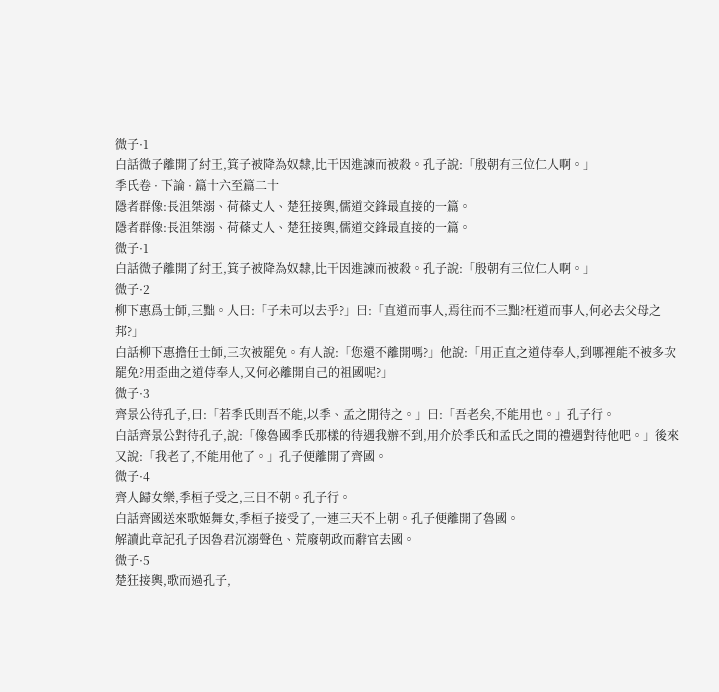微子·1
白話微子離開了紂王,箕子被降為奴隸,比干因進諫而被殺。孔子說:「殷朝有三位仁人啊。」
季氏卷 · 下論 · 篇十六至篇二十
隱者群像:長沮桀溺、荷蓧丈人、楚狂接輿,儒道交鋒最直接的一篇。
隱者群像:長沮桀溺、荷蓧丈人、楚狂接輿,儒道交鋒最直接的一篇。
微子·1
白話微子離開了紂王,箕子被降為奴隸,比干因進諫而被殺。孔子說:「殷朝有三位仁人啊。」
微子·2
柳下惠爲士師,三黜。人曰:「子未可以去乎?」曰:「直道而事人,焉往而不三黜?枉道而事人,何必去父母之邦?」
白話柳下惠擔任士師,三次被罷免。有人說:「您還不離開嗎?」他說:「用正直之道侍奉人,到哪裡能不被多次罷免?用歪曲之道侍奉人,又何必離開自己的祖國呢?」
微子·3
齊景公待孔子,曰:「若季氏則吾不能,以季、孟之閒待之。」曰:「吾老矣,不能用也。」孔子行。
白話齊景公對待孔子,說:「像魯國季氏那樣的待遇我辦不到,用介於季氏和孟氏之間的禮遇對待他吧。」後來又說:「我老了,不能用他了。」孔子便離開了齊國。
微子·4
齊人歸女樂,季桓子受之,三日不朝。孔子行。
白話齊國送來歌姬舞女,季桓子接受了,一連三天不上朝。孔子便離開了魯國。
解讀此章記孔子因魯君沉溺聲色、荒廢朝政而辭官去國。
微子·5
楚狂接輿,歌而過孔子,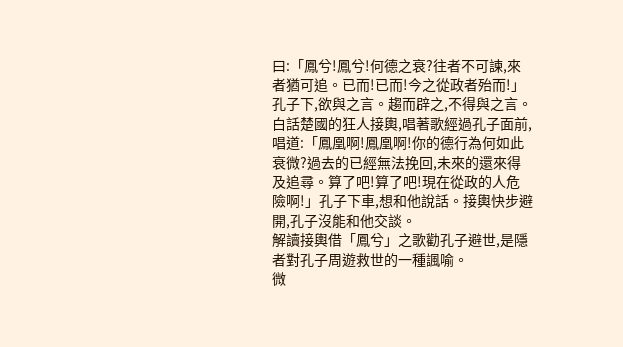曰:「鳳兮!鳳兮!何德之衰?往者不可諫,來者猶可追。已而!已而!今之從政者殆而!」孔子下,欲與之言。趨而辟之,不得與之言。
白話楚國的狂人接輿,唱著歌經過孔子面前,唱道:「鳳凰啊!鳳凰啊!你的德行為何如此衰微?過去的已經無法挽回,未來的還來得及追尋。算了吧!算了吧!現在從政的人危險啊!」孔子下車,想和他說話。接輿快步避開,孔子沒能和他交談。
解讀接輿借「鳳兮」之歌勸孔子避世,是隱者對孔子周遊救世的一種諷喻。
微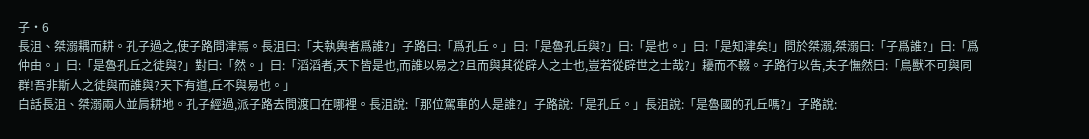子·6
長沮、桀溺耦而耕。孔子過之,使子路問津焉。長沮曰:「夫執輿者爲誰?」子路曰:「爲孔丘。」曰:「是魯孔丘與?」曰:「是也。」曰:「是知津矣!」問於桀溺,桀溺曰:「子爲誰?」曰:「爲仲由。」曰:「是魯孔丘之徒與?」對曰:「然。」曰:「滔滔者,天下皆是也,而誰以易之?且而與其從辟人之士也,豈若從辟世之士哉?」耰而不輟。子路行以吿,夫子憮然曰:「鳥獸不可與同群!吾非斯人之徒與而誰與?天下有道,丘不與易也。」
白話長沮、桀溺兩人並肩耕地。孔子經過,派子路去問渡口在哪裡。長沮說:「那位駕車的人是誰?」子路說:「是孔丘。」長沮說:「是魯國的孔丘嗎?」子路說: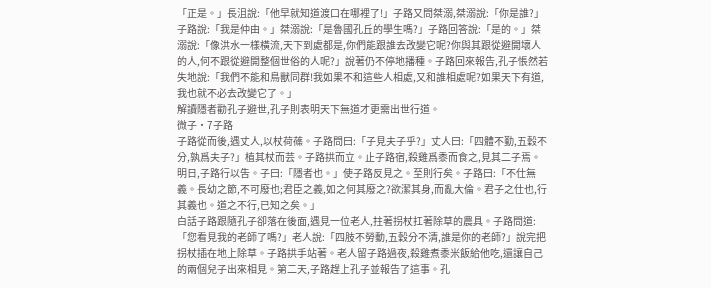「正是。」長沮說:「他早就知道渡口在哪裡了!」子路又問桀溺,桀溺說:「你是誰?」子路說:「我是仲由。」桀溺說:「是魯國孔丘的學生嗎?」子路回答說:「是的。」桀溺說:「像洪水一樣橫流,天下到處都是,你們能跟誰去改變它呢?你與其跟從避開壞人的人,何不跟從避開整個世俗的人呢?」說著仍不停地播種。子路回來報告,孔子悵然若失地說:「我們不能和鳥獸同群!我如果不和這些人相處,又和誰相處呢?如果天下有道,我也就不必去改變它了。」
解讀隱者勸孔子避世,孔子則表明天下無道才更需出世行道。
微子·7子路
子路從而後,遇丈人,以杖荷蓧。子路問曰:「子見夫子乎?」丈人曰:「四體不勤,五穀不分,孰爲夫子?」植其杖而芸。子路拱而立。止子路宿,殺雞爲黍而食之,見其二子焉。明日,子路行以吿。子曰:「隱者也。」使子路反見之。至則行矣。子路曰:「不仕無義。長幼之節,不可廢也;君臣之義,如之何其廢之?欲潔其身,而亂大倫。君子之仕也,行其義也。道之不行,已知之矣。」
白話子路跟隨孔子卻落在後面,遇見一位老人,拄著拐杖扛著除草的農具。子路問道:「您看見我的老師了嗎?」老人說:「四肢不勞動,五穀分不清,誰是你的老師?」說完把拐杖插在地上除草。子路拱手站著。老人留子路過夜,殺雞煮黍米飯給他吃,還讓自己的兩個兒子出來相見。第二天,子路趕上孔子並報告了這事。孔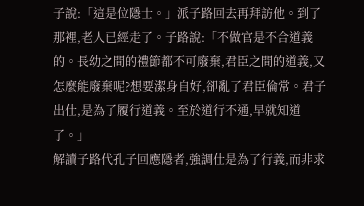子說:「這是位隱士。」派子路回去再拜訪他。到了那裡,老人已經走了。子路說:「不做官是不合道義的。長幼之間的禮節都不可廢棄,君臣之間的道義,又怎麼能廢棄呢?想要潔身自好,卻亂了君臣倫常。君子出仕,是為了履行道義。至於道行不通,早就知道了。」
解讀子路代孔子回應隱者,強調仕是為了行義,而非求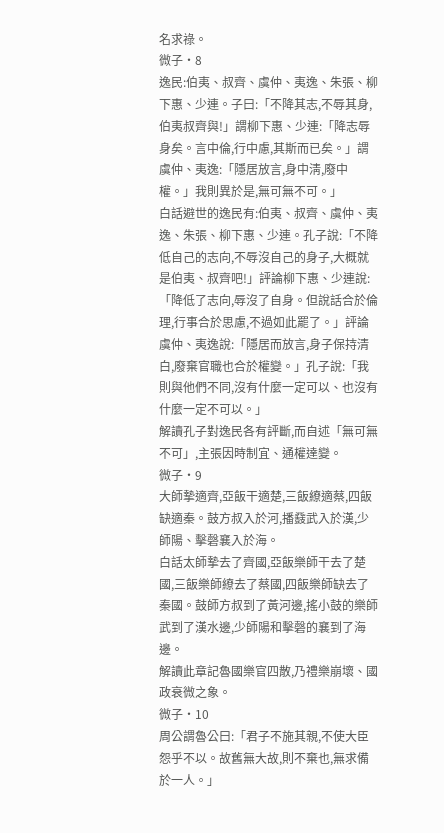名求祿。
微子·8
逸民:伯夷、叔齊、虞仲、夷逸、朱張、柳下惠、少連。子曰:「不降其志,不辱其身,伯夷叔齊與!」謂柳下惠、少連:「降志辱身矣。言中倫,行中慮,其斯而已矣。」謂虞仲、夷逸:「隱居放言,身中淸,廢中權。」我則異於是,無可無不可。」
白話避世的逸民有:伯夷、叔齊、虞仲、夷逸、朱張、柳下惠、少連。孔子說:「不降低自己的志向,不辱沒自己的身子,大概就是伯夷、叔齊吧!」評論柳下惠、少連說:「降低了志向,辱沒了自身。但說話合於倫理,行事合於思慮,不過如此罷了。」評論虞仲、夷逸說:「隱居而放言,身子保持清白,廢棄官職也合於權變。」孔子說:「我則與他們不同,沒有什麼一定可以、也沒有什麼一定不可以。」
解讀孔子對逸民各有評斷,而自述「無可無不可」,主張因時制宜、通權達變。
微子·9
大師摯適齊,亞飯干適楚,三飯繚適蔡,四飯缺適秦。鼓方叔入於河,播鼗武入於漢,少師陽、擊磬襄入於海。
白話太師摯去了齊國,亞飯樂師干去了楚國,三飯樂師繚去了蔡國,四飯樂師缺去了秦國。鼓師方叔到了黃河邊,搖小鼓的樂師武到了漢水邊,少師陽和擊磬的襄到了海邊。
解讀此章記魯國樂官四散,乃禮樂崩壞、國政衰微之象。
微子·10
周公謂魯公曰:「君子不施其親,不使大臣怨乎不以。故舊無大故,則不棄也,無求備於一人。」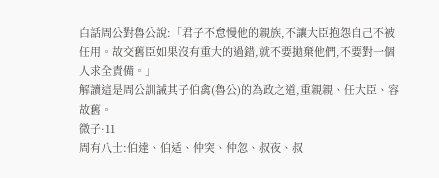白話周公對魯公說:「君子不怠慢他的親族,不讓大臣抱怨自己不被任用。故交舊臣如果沒有重大的過錯,就不要拋棄他們,不要對一個人求全責備。」
解讀這是周公訓誡其子伯禽(魯公)的為政之道,重親親、任大臣、容故舊。
微子·11
周有八士:伯達、伯适、仲突、仲忽、叔夜、叔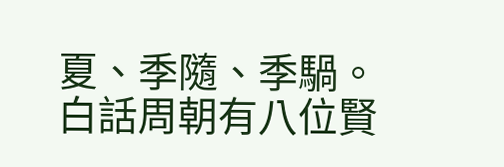夏、季隨、季騧。
白話周朝有八位賢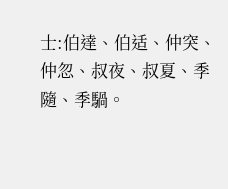士:伯達、伯适、仲突、仲忽、叔夜、叔夏、季隨、季騧。